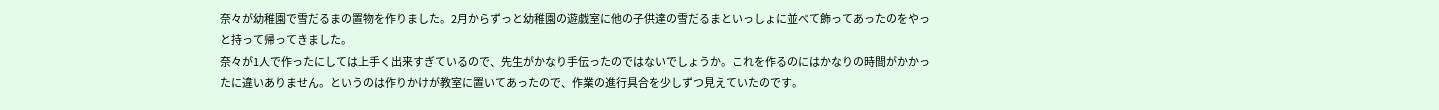奈々が幼稚園で雪だるまの置物を作りました。2月からずっと幼稚園の遊戯室に他の子供達の雪だるまといっしょに並べて飾ってあったのをやっと持って帰ってきました。
奈々が1人で作ったにしては上手く出来すぎているので、先生がかなり手伝ったのではないでしょうか。これを作るのにはかなりの時間がかかったに違いありません。というのは作りかけが教室に置いてあったので、作業の進行具合を少しずつ見えていたのです。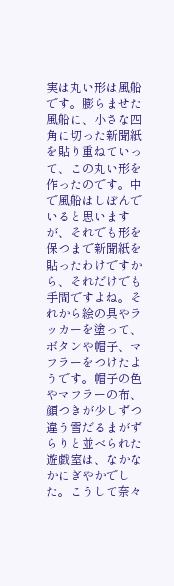実は丸い形は風船です。膨らませた風船に、小さな四角に切った新聞紙を貼り重ねていって、この丸い形を作ったのです。中で風船はしぼんでいると思いますが、それでも形を保つまで新聞紙を貼ったわけですから、それだけでも手間ですよね。それから絵の具やラッカーを塗って、ボタンや帽子、マフラーをつけたようです。帽子の色やマフラーの布、顔つきが少しずつ違う雪だるまがずらりと並べられた遊戯室は、なかなかにぎやかでした。こうして奈々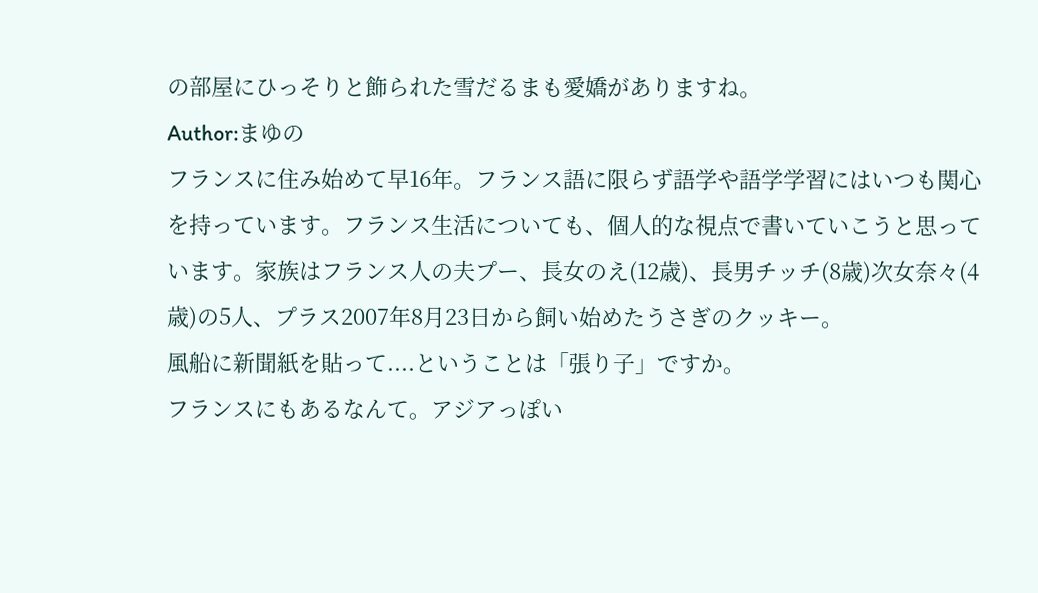の部屋にひっそりと飾られた雪だるまも愛嬌がありますね。
Author:まゆの
フランスに住み始めて早16年。フランス語に限らず語学や語学学習にはいつも関心を持っています。フランス生活についても、個人的な視点で書いていこうと思っています。家族はフランス人の夫プー、長女のえ(12歳)、長男チッチ(8歳)次女奈々(4歳)の5人、プラス2007年8月23日から飼い始めたうさぎのクッキー。
風船に新聞紙を貼って....ということは「張り子」ですか。
フランスにもあるなんて。アジアっぽい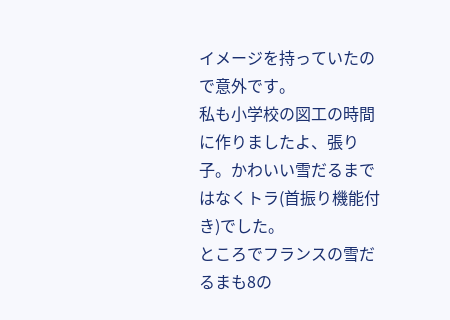イメージを持っていたので意外です。
私も小学校の図工の時間に作りましたよ、張り子。かわいい雪だるまではなくトラ(首振り機能付き)でした。
ところでフランスの雪だるまも8の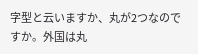字型と云いますか、丸が2つなのですか。外国は丸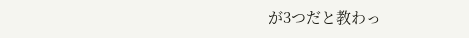が3つだと教わっ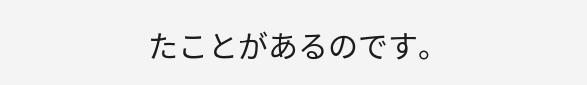たことがあるのです。